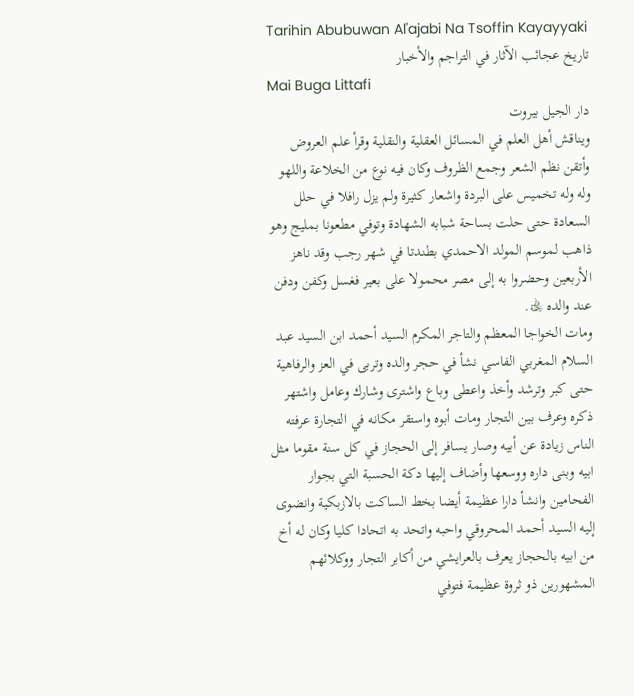Tarihin Abubuwan Al'ajabi Na Tsoffin Kayayyaki
تاريخ عجائب الآثار في التراجم والأخبار
Mai Buga Littafi
دار الجيل بيروت
ويناقش أهل العلم في المسائل العقلية والنقلية وقرأ علم العروض وأتقن نظم الشعر وجمع الظروف وكان فيه نوع من الخلاعة واللهو وله وله تخميس على البردة واشعار كثيرة ولم يزل رافلا في حلل السعادة حتى حلت بساحة شبابه الشهادة وتوفي مطعونا بمليج وهو ذاهب لموسم المولد الاحمدي بطندتا في شهر رجب وقد ناهز الأربعين وحضروا به إلى مصر محمولا على بعير فغسل وكفن ودفن عند والده ﵀.
ومات الخواجا المعظم والتاجر المكرم السيد أحمد ابن السيد عبد السلام المغربي الفاسي نشأ في حجر والده وتربى في العز والرفاهية حتى كبر وترشد وأخذ واعطى وباع واشترى وشارك وعامل واشتهر ذكره وعرف بين التجار ومات أبوه واستقر مكانه في التجارة عرفته الناس زيادة عن أبيه وصار يسافر إلى الحجاز في كل سنة مقوما مثل ابيه وبنى داره ووسعها وأضاف إليها دكة الحسبة التي بجوار الفحامين وانشأ دارا عظيمة أيضا بخط الساكت بالازبكية وانضوى إليه السيد أحمد المحروقي واحبه واتحد به اتحادا كليا وكان له أخ من ابيه بالحجاز يعرف بالعرايشي من أكابر التجار ووكلائهم المشهورين ذو ثروة عظيمة فتوفي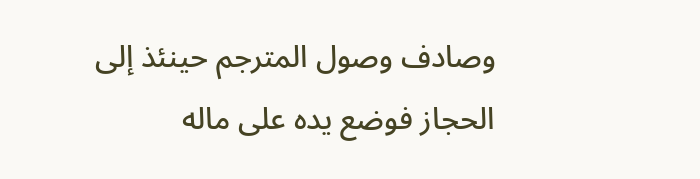وصادف وصول المترجم حينئذ إلى الحجاز فوضع يده على ماله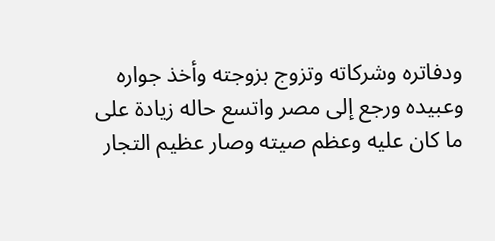ودفاتره وشركاته وتزوج بزوجته وأخذ جواره وعبيده ورجع إلى مصر واتسع حاله زيادة على ما كان عليه وعظم صيته وصار عظيم التجار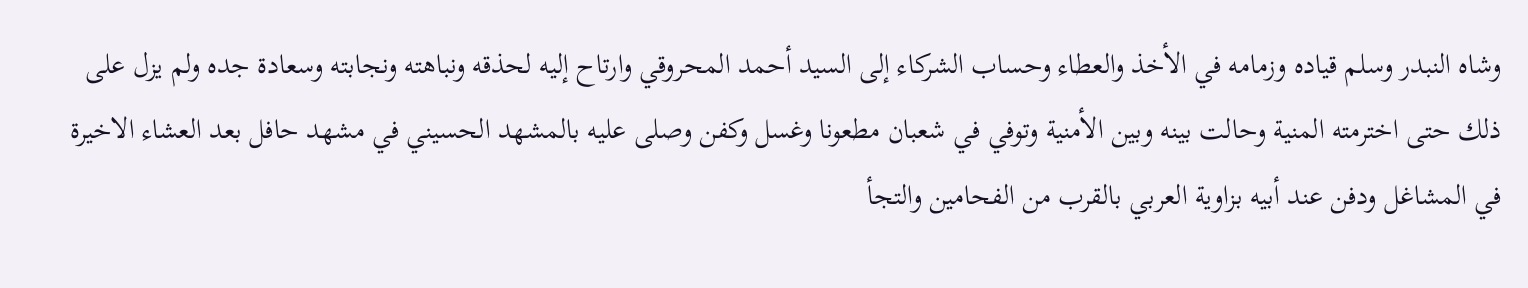وشاه النبدر وسلم قياده وزمامه في الأخذ والعطاء وحساب الشركاء إلى السيد أحمد المحروقي وارتاح إليه لحذقه ونباهته ونجابته وسعادة جده ولم يزل على ذلك حتى اخترمته المنية وحالت بينه وبين الأمنية وتوفي في شعبان مطعونا وغسل وكفن وصلى عليه بالمشهد الحسيني في مشهد حافل بعد العشاء الاخيرة في المشاغل ودفن عند أبيه بزاوية العربي بالقرب من الفحامين والتجأ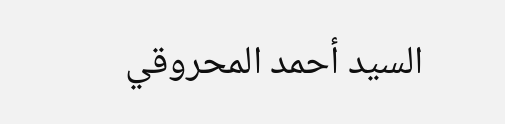السيد أحمد المحروقي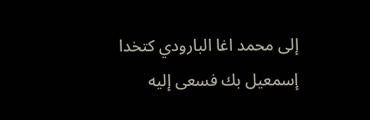إلى محمد اغا البارودي كتخدا إسمعيل بك فسعى إليه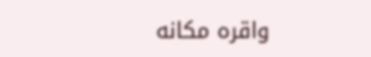واقره مكانه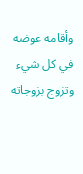وأقامه عوضه في كل شيء وتزوج بزوجاته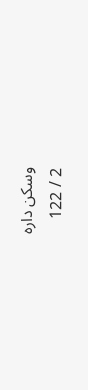وسكن داره
2 / 122